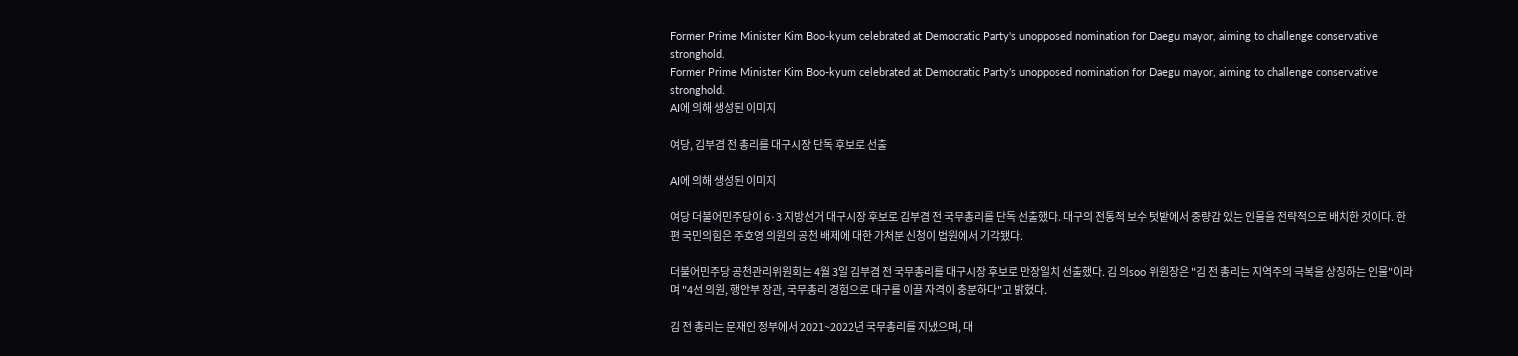Former Prime Minister Kim Boo-kyum celebrated at Democratic Party's unopposed nomination for Daegu mayor, aiming to challenge conservative stronghold.
Former Prime Minister Kim Boo-kyum celebrated at Democratic Party's unopposed nomination for Daegu mayor, aiming to challenge conservative stronghold.
AI에 의해 생성된 이미지

여당, 김부겸 전 총리를 대구시장 단독 후보로 선출

AI에 의해 생성된 이미지

여당 더불어민주당이 6·3 지방선거 대구시장 후보로 김부겸 전 국무총리를 단독 선출했다. 대구의 전통적 보수 텃밭에서 중량감 있는 인물을 전략적으로 배치한 것이다. 한편 국민의힘은 주호영 의원의 공천 배제에 대한 가처분 신청이 법원에서 기각됐다.

더불어민주당 공천관리위원회는 4월 3일 김부겸 전 국무총리를 대구시장 후보로 만장일치 선출했다. 김 의soo 위원장은 "김 전 총리는 지역주의 극복을 상징하는 인물"이라며 "4선 의원, 행안부 장관, 국무총리 경험으로 대구를 이끌 자격이 충분하다"고 밝혔다.

김 전 총리는 문재인 정부에서 2021~2022년 국무총리를 지냈으며, 대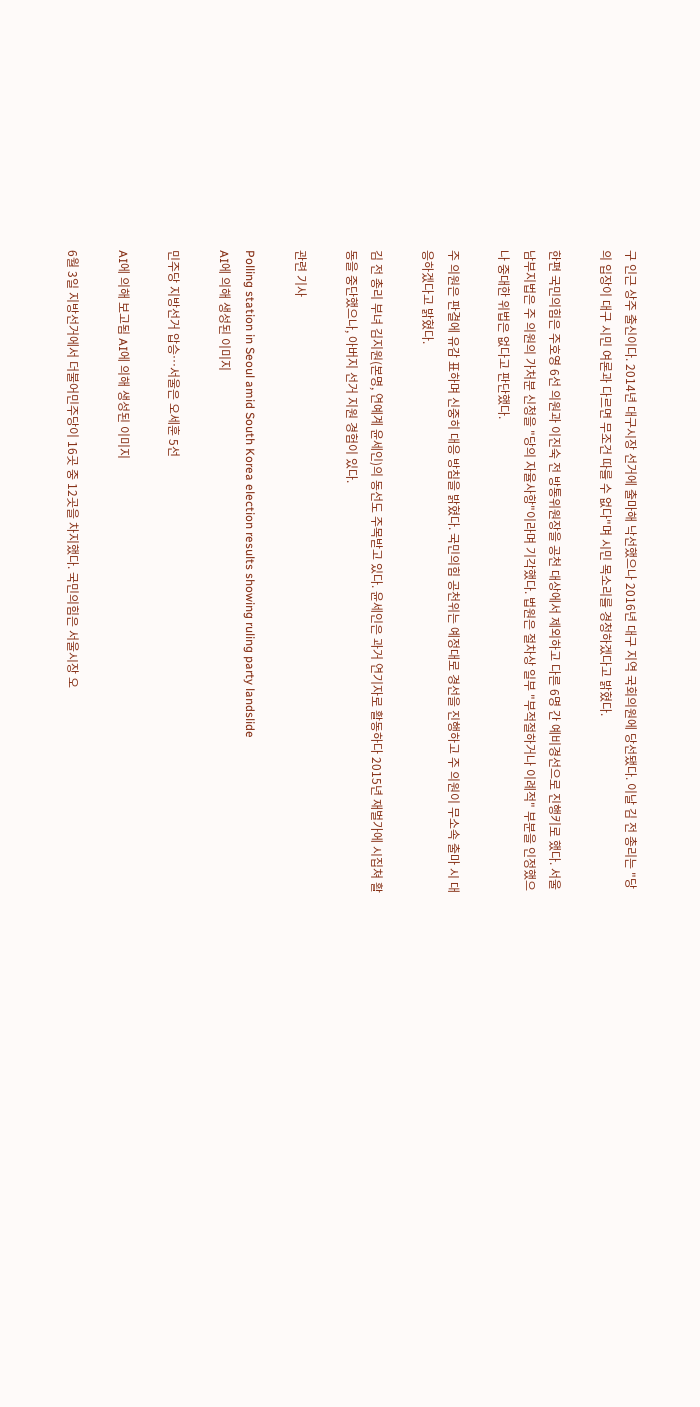구 인근 상주 출신이다. 2014년 대구시장 선거에 출마해 낙선했으나 2016년 대구 지역 국회의원에 당선됐다. 이날 김 전 총리는 "당의 입장이 대구 시민 여론과 다르면 무조건 따를 수 없다"며 시민 목소리를 경청하겠다고 밝혔다.

한편 국민의힘은 주호영 6선 의원과 이진숙 전 방통위원장을 공천 대상에서 제외하고 다른 6명 간 예비경선으로 진행키로 했다. 서울남부지법은 주 의원의 가처분 신청을 "당의 자율사항"이라며 기각했다. 법원은 절차상 일부 "부적절하거나 이례적" 부분을 인정했으나 중대한 위법은 없다고 판단했다.

주 의원은 판결에 유감 표하며 신중히 대응 방침을 밝혔다. 국민의힘 공천위는 예정대로 경선을 진행하고 주 의원이 무소속 출마 시 대응하겠다고 밝혔다.

김 전 총리 부녀 김지원(본명, 연예계 윤세인)의 동선도 주목받고 있다. 윤세인은 과거 연기자로 활동하다 2015년 재벌가에 시집쳐 활동을 중단했으나, 아버지 선거 지원 경험이 있다.

관련 기사

Polling station in Seoul amid South Korea election results showing ruling party landslide
AI에 의해 생성된 이미지

민주당 지방선거 압승…서울은 오세훈 5선

AI에 의해 보고됨 AI에 의해 생성된 이미지

6월 3일 지방선거에서 더불어민주당이 16곳 중 12곳을 차지했다. 국민의힘은 서울시장 오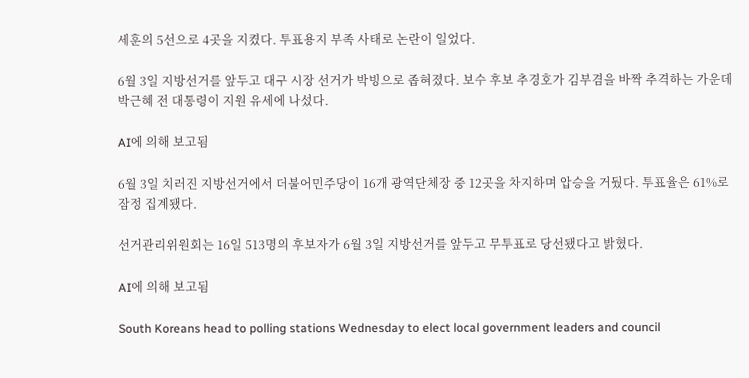세훈의 5선으로 4곳을 지켰다. 투표용지 부족 사태로 논란이 일었다.

6월 3일 지방선거를 앞두고 대구 시장 선거가 박빙으로 좁혀졌다. 보수 후보 추경호가 김부겸을 바짝 추격하는 가운데 박근혜 전 대통령이 지원 유세에 나섰다.

AI에 의해 보고됨

6월 3일 치러진 지방선거에서 더불어민주당이 16개 광역단체장 중 12곳을 차지하며 압승을 거뒀다. 투표율은 61%로 잠정 집계됐다.

선거관리위원회는 16일 513명의 후보자가 6월 3일 지방선거를 앞두고 무투표로 당선됐다고 밝혔다.

AI에 의해 보고됨

South Koreans head to polling stations Wednesday to elect local government leaders and council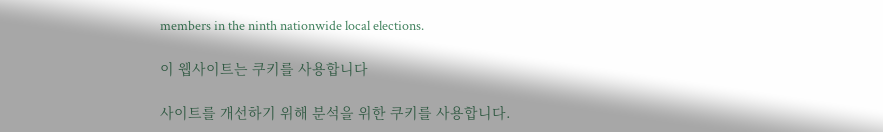members in the ninth nationwide local elections.

이 웹사이트는 쿠키를 사용합니다

사이트를 개선하기 위해 분석을 위한 쿠키를 사용합니다.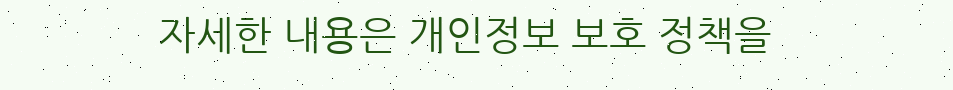자세한 내용은 개인정보 보호 정책을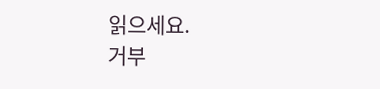읽으세요.
거부